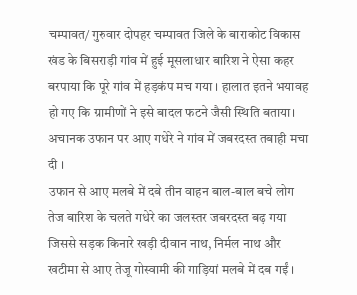चम्पावत/ गुरुवार दोपहर चम्पावत जिले के बाराकोट विकास खंड के बिसराड़ी गांव में हुई मूसलाधार बारिश ने ऐसा कहर बरपाया कि पूरे गांव में हड़कंप मच गया । हालात इतने भयावह हो गए कि ग्रामीणों ने इसे बादल फटने जैसी स्थिति बताया। अचानक उफान पर आए गधेरे ने गांव में जबरदस्त तबाही मचा दी ।
उफान से आए मलबे में दबे तीन वाहन बाल-बाल बचे लोग
तेज बारिश के चलते गधेरे का जलस्तर जबरदस्त बढ़ गया जिससे सड़क किनारे खड़ी दीवान नाथ, निर्मल नाथ और खटीमा से आए तेजू गोस्वामी की गाड़ियां मलबे में दब गईं ।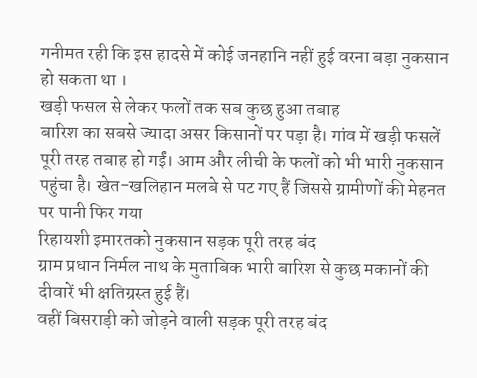गनीमत रही कि इस हादसे में कोई जनहानि नहीं हुई वरना बड़ा नुकसान हो सकता था ।
खड़ी फसल से लेकर फलों तक सब कुछ हुआ तबाह
बारिश का सबसे ज्यादा असर किसानों पर पड़ा है। गांव में खड़ी फसलें पूरी तरह तबाह हो गईं। आम और लीची के फलों को भी भारी नुकसान पहुंचा है। खेत-खलिहान मलबे से पट गए हैं जिससे ग्रामीणों की मेहनत पर पानी फिर गया
रिहायशी इमारतको नुकसान सड़क पूरी तरह बंद
ग्राम प्रधान निर्मल नाथ के मुताबिक भारी बारिश से कुछ मकानों की दीवारें भी क्षतिग्रस्त हुई हैं।
वहीं बिसराड़ी को जोड़ने वाली सड़क पूरी तरह बंद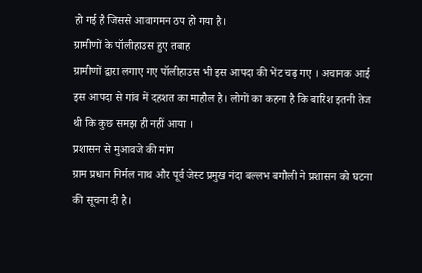हो गई है जिससे आवागमन ठप हो गया है।
ग्रामीणों के पॉलीहाउस हुए तबाह
ग्रामीणों द्वारा लगाए गए पॉलीहाउस भी इस आपदा की भेंट चढ़ गए । अचानक आई इस आपदा से गांव में दहशत का माहौल है। लोगों का कहना है कि बारिश इतनी तेज थी कि कुछ समझ ही नहीं आया ।
प्रशासन से मुआवजे की मांग
ग्राम प्रधान निर्मल नाथ और पूर्व जेस्ट प्रमुख नंदा बल्लभ बगौली ने प्रशासन को घटना की सूचना दी है।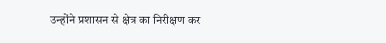उन्होंने प्रशासन से क्षेत्र का निरीक्षण कर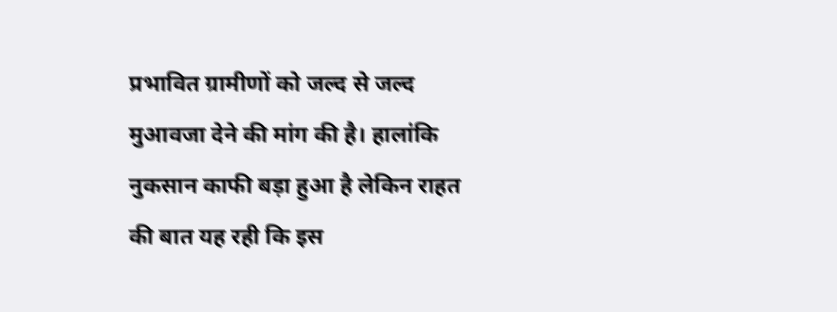प्रभावित ग्रामीणों को जल्द से जल्द मुआवजा देने की मांग की है। हालांकि नुकसान काफी बड़ा हुआ है लेकिन राहत की बात यह रही कि इस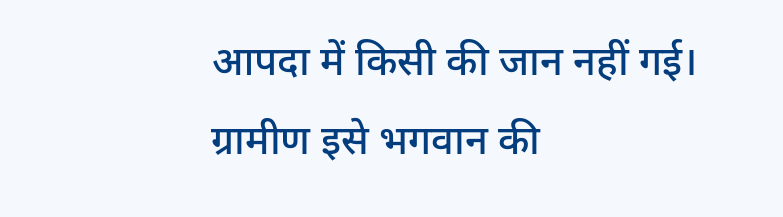आपदा में किसी की जान नहीं गई। ग्रामीण इसे भगवान की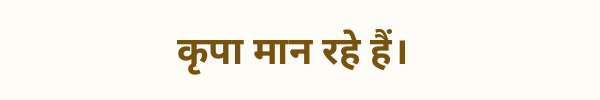कृपा मान रहे हैं।